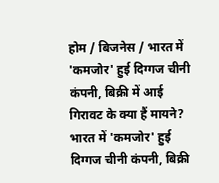होम / बिजनेस / भारत में 'कमजोर' हुई दिग्गज चीनी कंपनी, बिक्री में आई गिरावट के क्या हैं मायने?
भारत में 'कमजोर' हुई दिग्गज चीनी कंपनी, बिक्री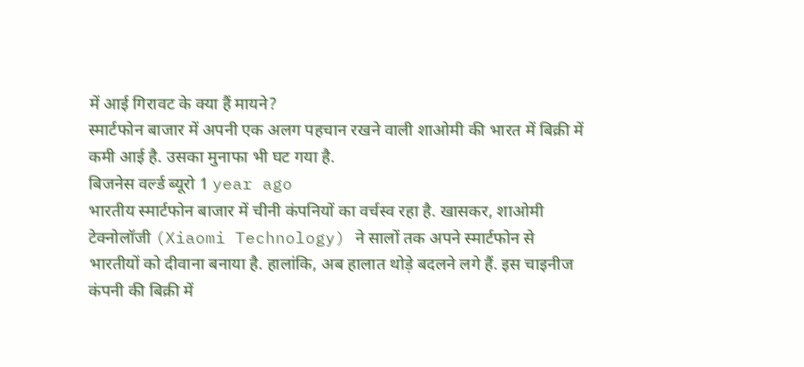में आई गिरावट के क्या हैं मायने?
स्मार्टफोन बाजार में अपनी एक अलग पहचान रखने वाली शाओमी की भारत में बिक्री में कमी आई है. उसका मुनाफा भी घट गया है.
बिजनेस वर्ल्ड ब्यूरो 1 year ago
भारतीय स्मार्टफोन बाजार में चीनी कंपनियों का वर्चस्व रहा है. खासकर, शाओमी टेक्नोलॉजी (Xiaomi Technology) ने सालों तक अपने स्मार्टफोन से भारतीयों को दीवाना बनाया है. हालांकि, अब हालात थोड़े बदलने लगे हैं. इस चाइनीज कंपनी की बिक्री में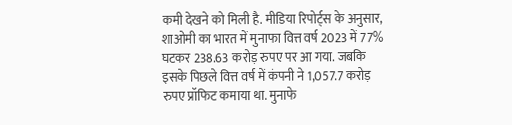कमी देखने को मिली है. मीडिया रिपोर्ट्स के अनुसार, शाओमी का भारत में मुनाफा वित्त वर्ष 2023 में 77% घटकर 238.63 करोड़ रुपए पर आ गया. जबकि इसके पिछले वित्त वर्ष में कंपनी ने 1,057.7 करोड़ रुपए प्रॉफिट कमाया था. मुनाफे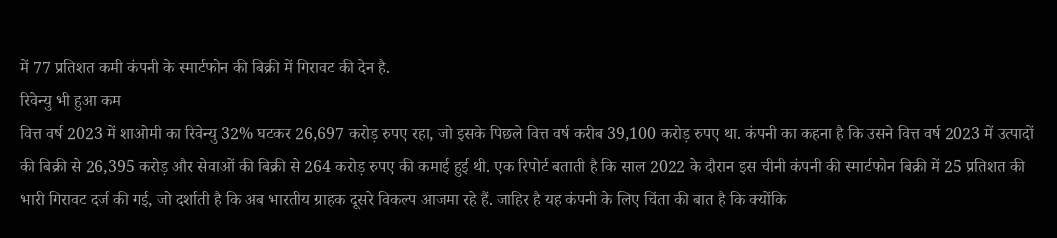में 77 प्रतिशत कमी कंपनी के स्मार्टफोन की बिक्री में गिरावट की देन है.
रिवेन्यु भी हुआ कम
वित्त वर्ष 2023 में शाओमी का रिवेन्यु 32% घटकर 26,697 करोड़ रुपए रहा, जो इसके पिछले वित्त वर्ष करीब 39,100 करोड़ रुपए था. कंपनी का कहना है कि उसने वित्त वर्ष 2023 में उत्पादों की बिक्री से 26,395 करोड़ और सेवाओं की बिक्री से 264 करोड़ रुपए की कमाई हुई थी. एक रिपोर्ट बताती है कि साल 2022 के दौरान इस चीनी कंपनी की स्मार्टफोन बिक्री में 25 प्रतिशत की भारी गिरावट दर्ज की गई, जो दर्शाती है कि अब भारतीय ग्राहक दूसरे विकल्प आजमा रहे हैं. जाहिर है यह कंपनी के लिए चिंता की बात है कि क्योंकि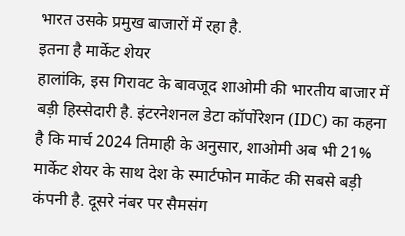भारत उसके प्रमुख बाजारों में रहा है.
इतना है मार्केट शेयर
हालांकि, इस गिरावट के बावजूद शाओमी की भारतीय बाजार में बड़ी हिस्सेदारी है. इंटरनेशनल डेटा कॉर्पोरेशन (IDC) का कहना है कि मार्च 2024 तिमाही के अनुसार, शाओमी अब भी 21% मार्केट शेयर के साथ देश के स्मार्टफोन मार्केट की सबसे बड़ी कंपनी है. दूसरे नंबर पर सैमसंग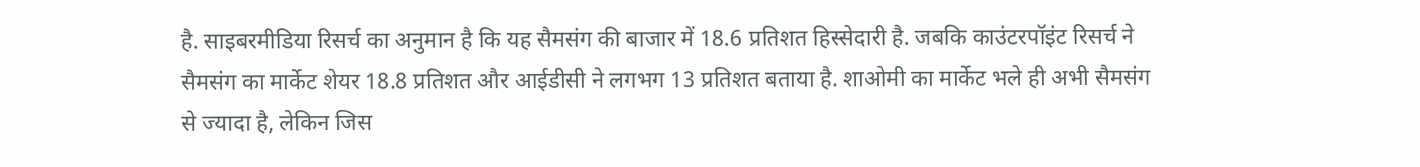है. साइबरमीडिया रिसर्च का अनुमान है कि यह सैमसंग की बाजार में 18.6 प्रतिशत हिस्सेदारी है. जबकि काउंटरपॉइंट रिसर्च ने सैमसंग का मार्केट शेयर 18.8 प्रतिशत और आईडीसी ने लगभग 13 प्रतिशत बताया है. शाओमी का मार्केट भले ही अभी सैमसंग से ज्यादा है, लेकिन जिस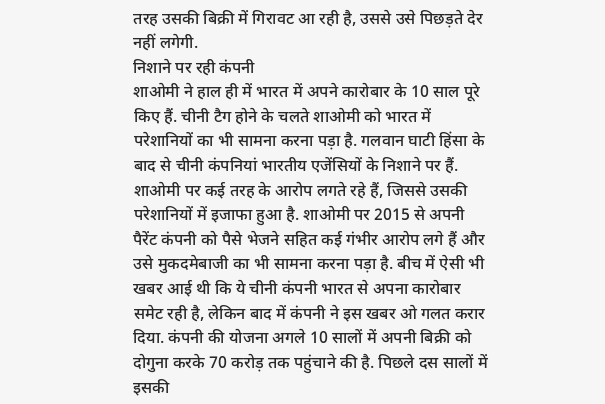तरह उसकी बिक्री में गिरावट आ रही है, उससे उसे पिछड़ते देर नहीं लगेगी.
निशाने पर रही कंपनी
शाओमी ने हाल ही में भारत में अपने कारोबार के 10 साल पूरे किए हैं. चीनी टैग होने के चलते शाओमी को भारत में परेशानियों का भी सामना करना पड़ा है. गलवान घाटी हिंसा के बाद से चीनी कंपनियां भारतीय एजेंसियों के निशाने पर हैं. शाओमी पर कई तरह के आरोप लगते रहे हैं, जिससे उसकी परेशानियों में इजाफा हुआ है. शाओमी पर 2015 से अपनी पैरेंट कंपनी को पैसे भेजने सहित कई गंभीर आरोप लगे हैं और उसे मुकदमेबाजी का भी सामना करना पड़ा है. बीच में ऐसी भी खबर आई थी कि ये चीनी कंपनी भारत से अपना कारोबार समेट रही है, लेकिन बाद में कंपनी ने इस खबर ओ गलत करार दिया. कंपनी की योजना अगले 10 सालों में अपनी बिक्री को दोगुना करके 70 करोड़ तक पहुंचाने की है. पिछले दस सालों में इसकी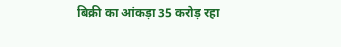बिक्री का आंकड़ा 35 करोड़ रहा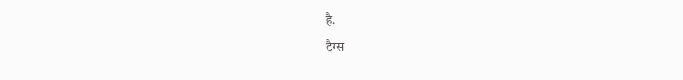है.
टैग्स